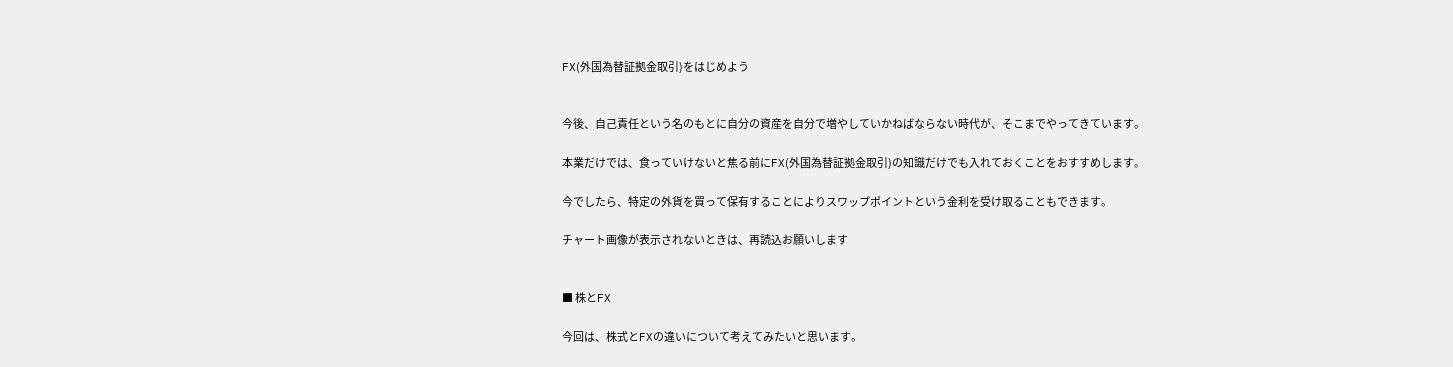FX(外国為替証拠金取引)をはじめよう


今後、自己責任という名のもとに自分の資産を自分で増やしていかねばならない時代が、そこまでやってきています。

本業だけでは、食っていけないと焦る前にFX(外国為替証拠金取引)の知識だけでも入れておくことをおすすめします。

今でしたら、特定の外貨を買って保有することによりスワップポイントという金利を受け取ることもできます。

チャート画像が表示されないときは、再読込お願いします


■ 株とFX

今回は、株式とFXの違いについて考えてみたいと思います。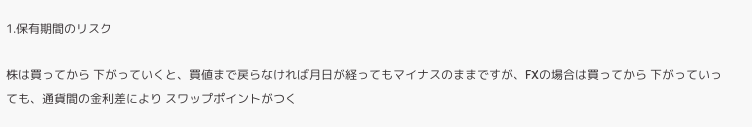1.保有期間のリスク

株は買ってから 下がっていくと、買値まで戻らなければ月日が経ってもマイナスのままですが、FXの場合は買ってから 下がっていっても、通貨間の金利差により スワップポイントがつく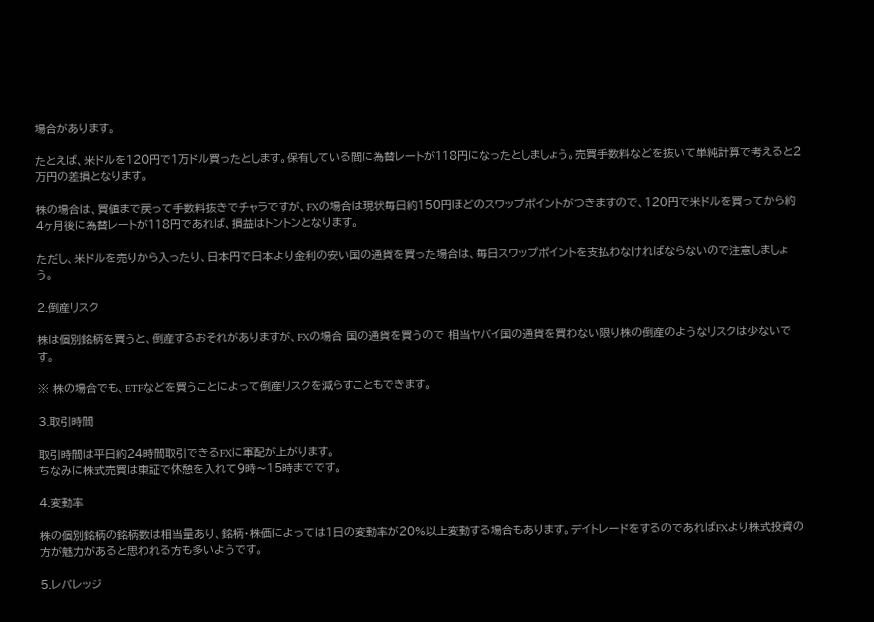場合があります。

たとえば、米ドルを120円で1万ドル買ったとします。保有している間に為替レートが118円になったとしましょう。売買手数料などを抜いて単純計算で考えると2万円の差損となります。

株の場合は、買値まで戻って手数料抜きでチャラですが、FXの場合は現状毎日約150円ほどのスワップポイントがつきますので、120円で米ドルを買ってから約4ヶ月後に為替レートが118円であれば、損益はトントンとなります。

ただし、米ドルを売りから入ったり、日本円で日本より金利の安い国の通貨を買った場合は、毎日スワップポイントを支払わなければならないので注意しましょう。

2.倒産リスク

株は個別銘柄を買うと、倒産するおそれがありますが、FXの場合 国の通貨を買うので 相当ヤバイ国の通貨を買わない限り株の倒産のようなリスクは少ないです。

※ 株の場合でも、ETFなどを買うことによって倒産リスクを減らすこともできます。

3.取引時間

取引時間は平日約24時間取引できるFXに軍配が上がります。
ちなみに株式売買は東証で休憩を入れて9時〜15時までです。

4.変動率

株の個別銘柄の銘柄数は相当量あり、銘柄・株価によっては1日の変動率が20%以上変動する場合もあります。デイトレードをするのであればFXより株式投資の方が魅力があると思われる方も多いようです。

5.レバレッジ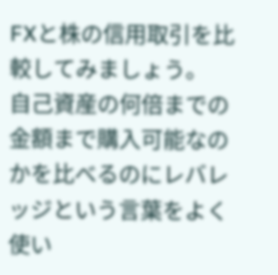FXと株の信用取引を比較してみましょう。
自己資産の何倍までの金額まで購入可能なのかを比べるのにレバレッジという言葉をよく使い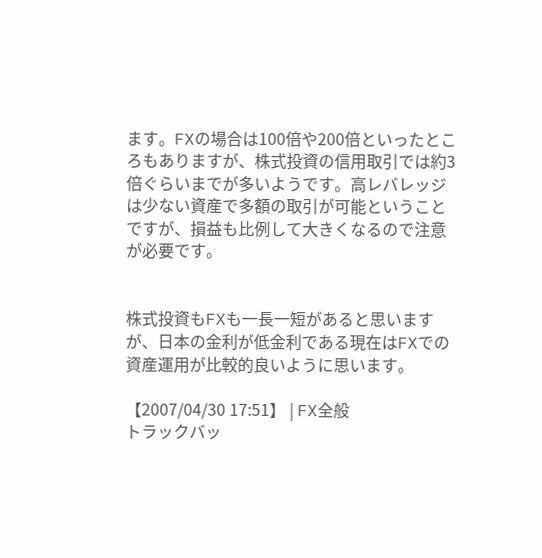ます。FXの場合は100倍や200倍といったところもありますが、株式投資の信用取引では約3倍ぐらいまでが多いようです。高レバレッジは少ない資産で多額の取引が可能ということですが、損益も比例して大きくなるので注意が必要です。


株式投資もFXも一長一短があると思いますが、日本の金利が低金利である現在はFXでの資産運用が比較的良いように思います。

【2007/04/30 17:51】 | FX全般
トラックバッ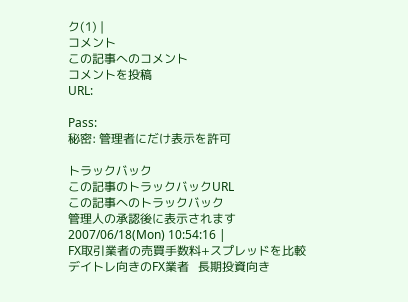ク(1) |
コメント
この記事へのコメント
コメントを投稿
URL:

Pass:
秘密: 管理者にだけ表示を許可

トラックバック
この記事のトラックバックURL
この記事へのトラックバック
管理人の承認後に表示されます
2007/06/18(Mon) 10:54:16 |
FX取引業者の売買手数料+スプレッドを比較
デイトレ向きのFX業者   長期投資向き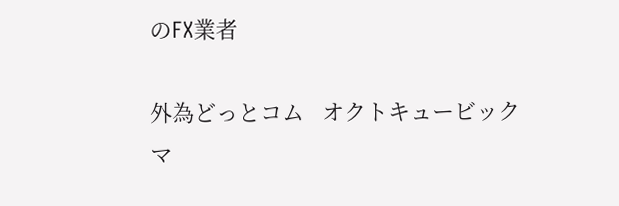のFX業者

外為どっとコム   オクトキュービック
マ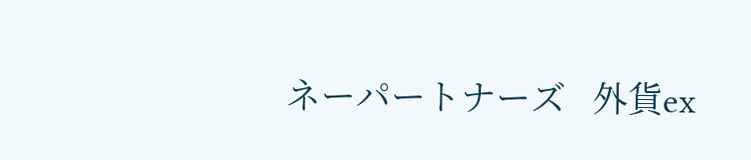ネーパートナーズ   外貨ex